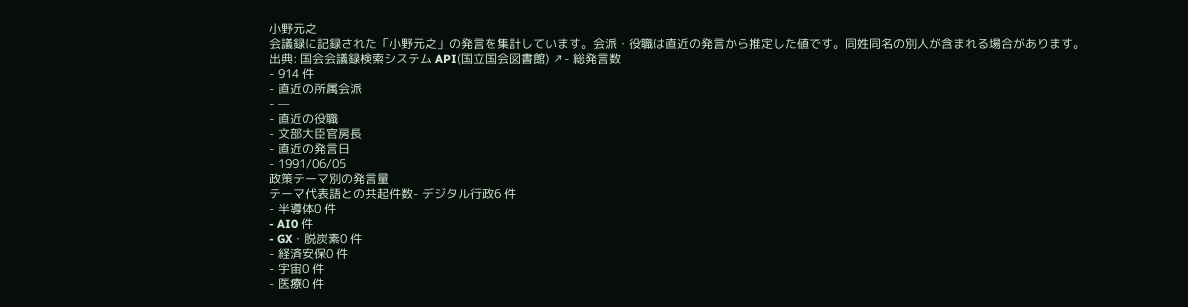小野元之
会議録に記録された「小野元之」の発言を集計しています。会派・役職は直近の発言から推定した値です。同姓同名の別人が含まれる場合があります。
出典: 国会会議録検索システム API(国立国会図書館) ↗- 総発言数
- 914 件
- 直近の所属会派
- —
- 直近の役職
- 文部大臣官房長
- 直近の発言日
- 1991/06/05
政策テーマ別の発言量
テーマ代表語との共起件数- デジタル行政6 件
- 半導体0 件
- AI0 件
- GX・脱炭素0 件
- 経済安保0 件
- 宇宙0 件
- 医療0 件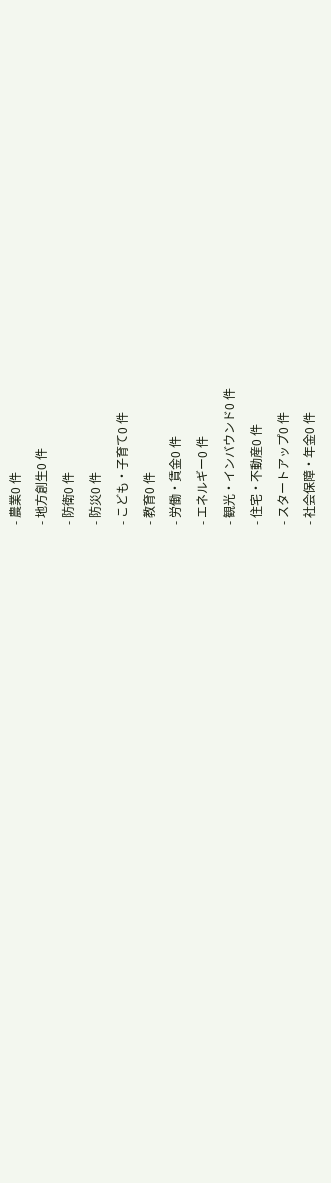- 農業0 件
- 地方創生0 件
- 防衛0 件
- 防災0 件
- こども・子育て0 件
- 教育0 件
- 労働・賃金0 件
- エネルギー0 件
- 観光・インバウンド0 件
- 住宅・不動産0 件
- スタートアップ0 件
- 社会保障・年金0 件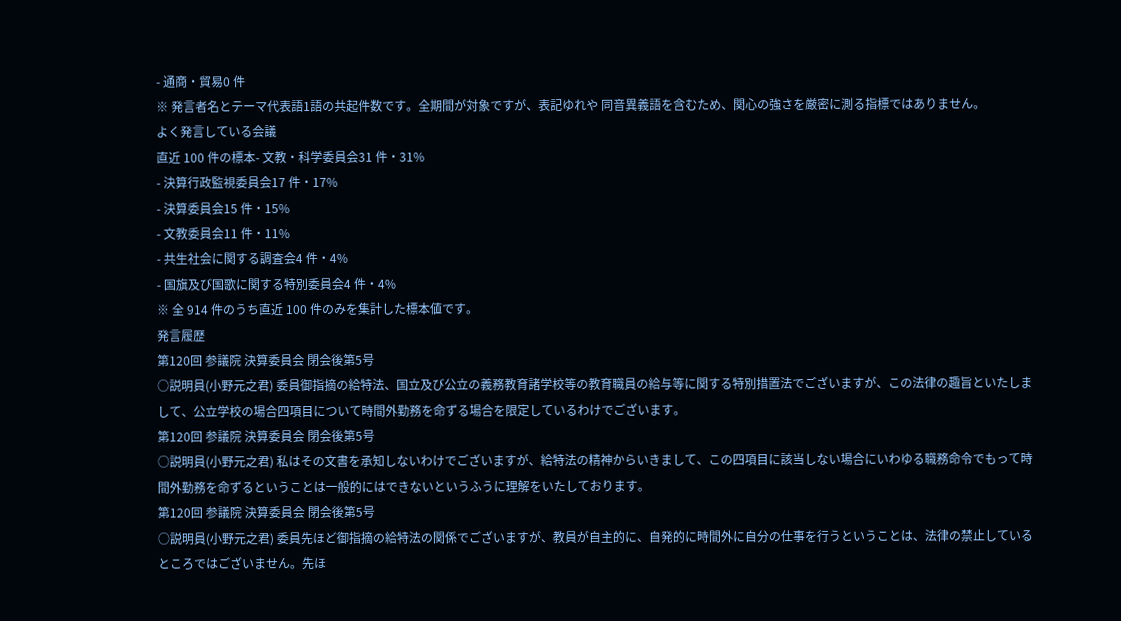- 通商・貿易0 件
※ 発言者名とテーマ代表語1語の共起件数です。全期間が対象ですが、表記ゆれや 同音異義語を含むため、関心の強さを厳密に測る指標ではありません。
よく発言している会議
直近 100 件の標本- 文教・科学委員会31 件・31%
- 決算行政監視委員会17 件・17%
- 決算委員会15 件・15%
- 文教委員会11 件・11%
- 共生社会に関する調査会4 件・4%
- 国旗及び国歌に関する特別委員会4 件・4%
※ 全 914 件のうち直近 100 件のみを集計した標本値です。
発言履歴
第120回 参議院 決算委員会 閉会後第5号
○説明員(小野元之君) 委員御指摘の給特法、国立及び公立の義務教育諸学校等の教育職員の給与等に関する特別措置法でございますが、この法律の趣旨といたしまして、公立学校の場合四項目について時間外勤務を命ずる場合を限定しているわけでございます。
第120回 参議院 決算委員会 閉会後第5号
○説明員(小野元之君) 私はその文書を承知しないわけでございますが、給特法の精神からいきまして、この四項目に該当しない場合にいわゆる職務命令でもって時間外勤務を命ずるということは一般的にはできないというふうに理解をいたしております。
第120回 参議院 決算委員会 閉会後第5号
○説明員(小野元之君) 委員先ほど御指摘の給特法の関係でございますが、教員が自主的に、自発的に時間外に自分の仕事を行うということは、法律の禁止しているところではございません。先ほ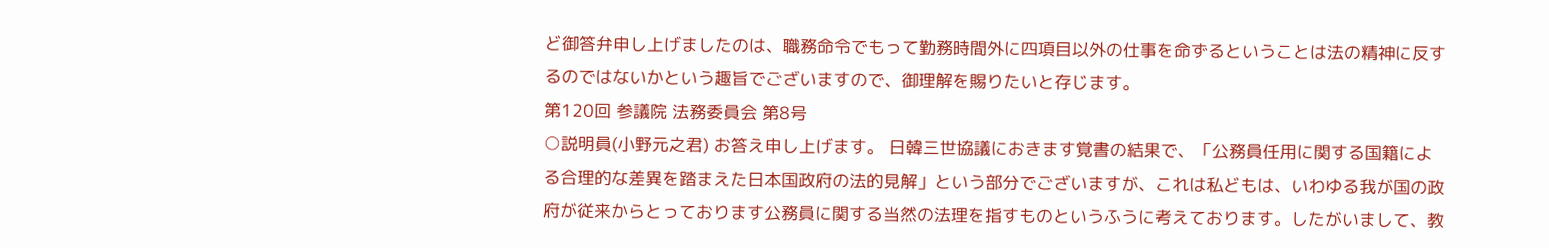ど御答弁申し上げましたのは、職務命令でもって勤務時間外に四項目以外の仕事を命ずるということは法の精神に反するのではないかという趣旨でございますので、御理解を賜りたいと存じます。
第120回 参議院 法務委員会 第8号
○説明員(小野元之君) お答え申し上げます。 日韓三世協議におきます覚書の結果で、「公務員任用に関する国籍による合理的な差異を踏まえた日本国政府の法的見解」という部分でございますが、これは私どもは、いわゆる我が国の政府が従来からとっております公務員に関する当然の法理を指すものというふうに考えております。したがいまして、教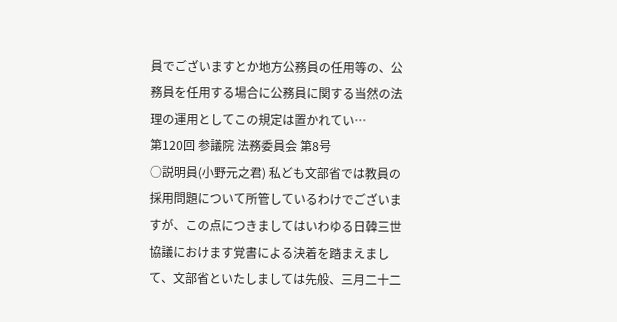員でございますとか地方公務員の任用等の、公務員を任用する場合に公務員に関する当然の法理の運用としてこの規定は置かれてい…
第120回 参議院 法務委員会 第8号
○説明員(小野元之君) 私ども文部省では教員の採用問題について所管しているわけでございますが、この点につきましてはいわゆる日韓三世協議におけます覚書による決着を踏まえまして、文部省といたしましては先般、三月二十二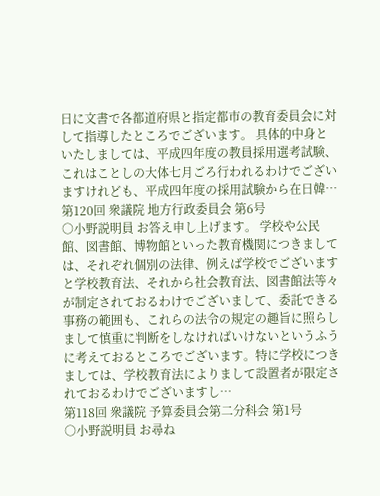日に文書で各都道府県と指定都市の教育委員会に対して指導したところでございます。 具体的中身といたしましては、平成四年度の教員採用選考試験、これはことしの大体七月ごろ行われるわけでございますけれども、平成四年度の採用試験から在日韓…
第120回 衆議院 地方行政委員会 第6号
○小野説明員 お答え申し上げます。 学校や公民館、図書館、博物館といった教育機関につきましては、それぞれ個別の法律、例えば学校でございますと学校教育法、それから社会教育法、図書館法等々が制定されておるわけでございまして、委託できる事務の範囲も、これらの法令の規定の趣旨に照らしまして慎重に判断をしなければいけないというふうに考えておるところでございます。特に学校につきましては、学校教育法によりまして設置者が限定されておるわけでございますし…
第118回 衆議院 予算委員会第二分科会 第1号
○小野説明員 お尋ね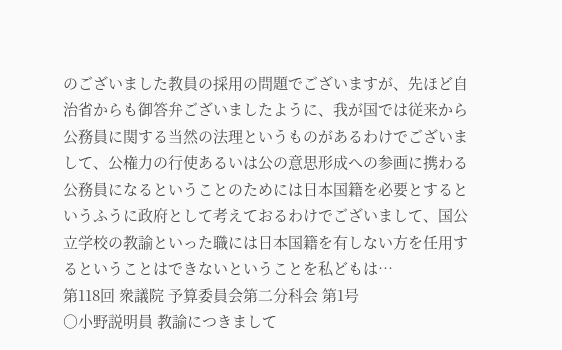のございました教員の採用の問題でございますが、先ほど自治省からも御答弁ございましたように、我が国では従来から公務員に関する当然の法理というものがあるわけでございまして、公権力の行使あるいは公の意思形成への参画に携わる公務員になるということのためには日本国籍を必要とするというふうに政府として考えておるわけでございまして、国公立学校の教諭といった職には日本国籍を有しない方を任用するということはできないということを私どもは…
第118回 衆議院 予算委員会第二分科会 第1号
○小野説明員 教諭につきまして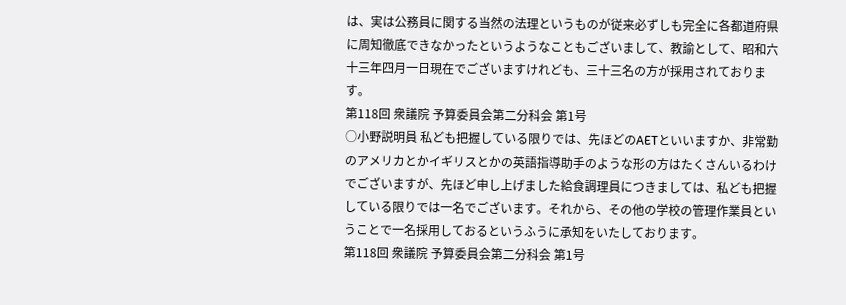は、実は公務員に関する当然の法理というものが従来必ずしも完全に各都道府県に周知徹底できなかったというようなこともございまして、教諭として、昭和六十三年四月一日現在でございますけれども、三十三名の方が採用されております。
第118回 衆議院 予算委員会第二分科会 第1号
○小野説明員 私ども把握している限りでは、先ほどのAETといいますか、非常勤のアメリカとかイギリスとかの英語指導助手のような形の方はたくさんいるわけでございますが、先ほど申し上げました給食調理員につきましては、私ども把握している限りでは一名でございます。それから、その他の学校の管理作業員ということで一名採用しておるというふうに承知をいたしております。
第118回 衆議院 予算委員会第二分科会 第1号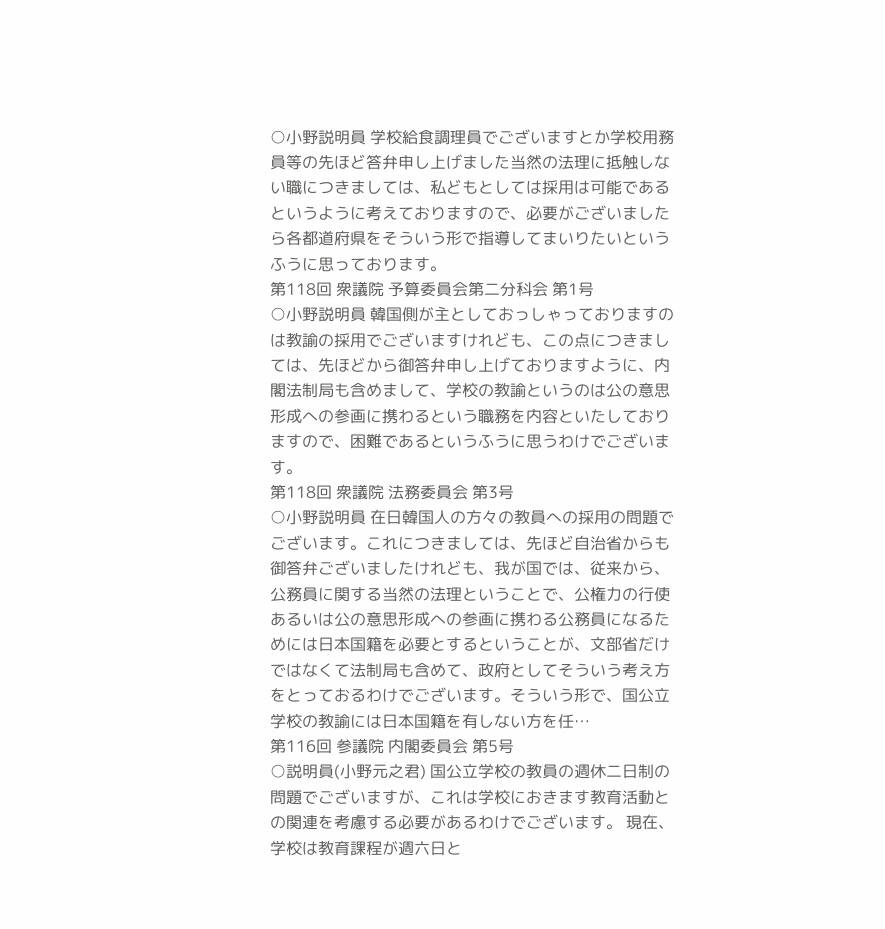○小野説明員 学校給食調理員でございますとか学校用務員等の先ほど答弁申し上げました当然の法理に抵触しない職につきましては、私どもとしては採用は可能であるというように考えておりますので、必要がございましたら各都道府県をそういう形で指導してまいりたいというふうに思っております。
第118回 衆議院 予算委員会第二分科会 第1号
○小野説明員 韓国側が主としておっしゃっておりますのは教諭の採用でございますけれども、この点につきましては、先ほどから御答弁申し上げておりますように、内閣法制局も含めまして、学校の教諭というのは公の意思形成への参画に携わるという職務を内容といたしておりますので、困難であるというふうに思うわけでございます。
第118回 衆議院 法務委員会 第3号
○小野説明員 在日韓国人の方々の教員への採用の問題でございます。これにつきましては、先ほど自治省からも御答弁ございましたけれども、我が国では、従来から、公務員に関する当然の法理ということで、公権力の行使あるいは公の意思形成への参画に携わる公務員になるためには日本国籍を必要とするということが、文部省だけではなくて法制局も含めて、政府としてそういう考え方をとっておるわけでございます。そういう形で、国公立学校の教諭には日本国籍を有しない方を任…
第116回 参議院 内閣委員会 第5号
○説明員(小野元之君) 国公立学校の教員の週休二日制の問題でございますが、これは学校におきます教育活動との関連を考慮する必要があるわけでございます。 現在、学校は教育課程が週六日と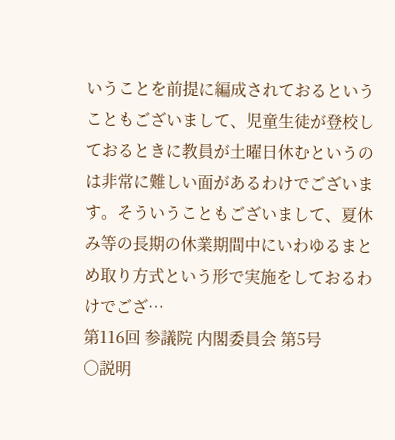いうことを前提に編成されておるということもございまして、児童生徒が登校しておるときに教員が土曜日休むというのは非常に難しい面があるわけでございます。そういうこともございまして、夏休み等の長期の休業期間中にいわゆるまとめ取り方式という形で実施をしておるわけでござ…
第116回 参議院 内閣委員会 第5号
○説明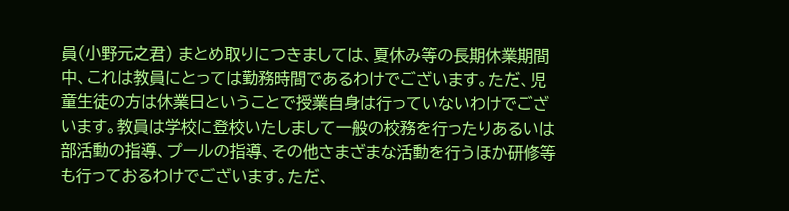員(小野元之君) まとめ取りにつきましては、夏休み等の長期休業期間中、これは教員にとっては勤務時間であるわけでございます。ただ、児童生徒の方は休業日ということで授業自身は行っていないわけでございます。教員は学校に登校いたしまして一般の校務を行ったりあるいは部活動の指導、プールの指導、その他さまざまな活動を行うほか研修等も行っておるわけでございます。ただ、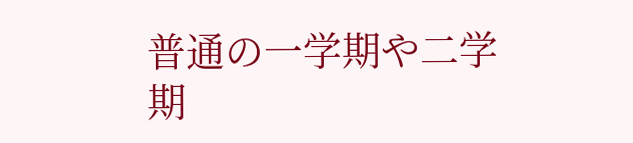普通の一学期や二学期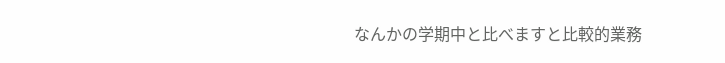なんかの学期中と比べますと比較的業務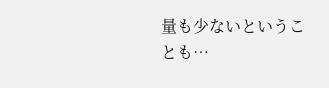量も少ないということも…